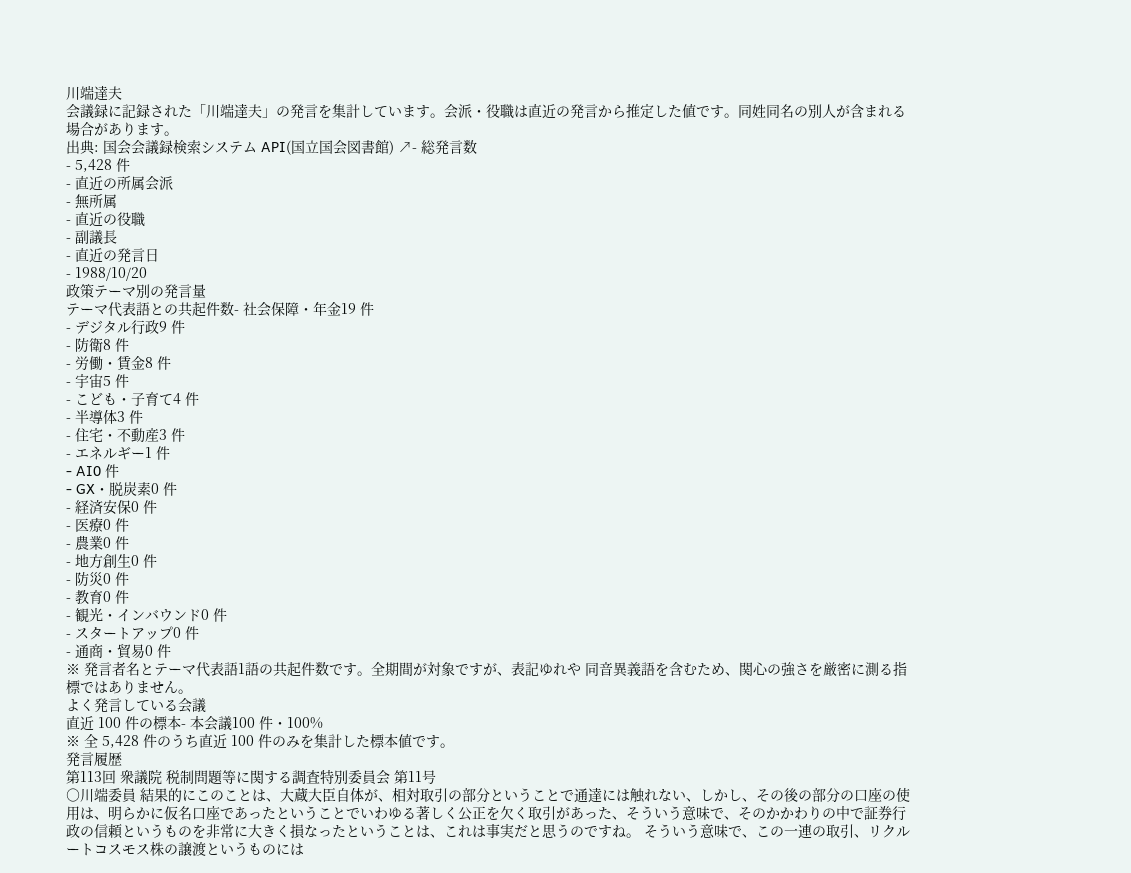川端達夫
会議録に記録された「川端達夫」の発言を集計しています。会派・役職は直近の発言から推定した値です。同姓同名の別人が含まれる場合があります。
出典: 国会会議録検索システム API(国立国会図書館) ↗- 総発言数
- 5,428 件
- 直近の所属会派
- 無所属
- 直近の役職
- 副議長
- 直近の発言日
- 1988/10/20
政策テーマ別の発言量
テーマ代表語との共起件数- 社会保障・年金19 件
- デジタル行政9 件
- 防衛8 件
- 労働・賃金8 件
- 宇宙5 件
- こども・子育て4 件
- 半導体3 件
- 住宅・不動産3 件
- エネルギー1 件
- AI0 件
- GX・脱炭素0 件
- 経済安保0 件
- 医療0 件
- 農業0 件
- 地方創生0 件
- 防災0 件
- 教育0 件
- 観光・インバウンド0 件
- スタートアップ0 件
- 通商・貿易0 件
※ 発言者名とテーマ代表語1語の共起件数です。全期間が対象ですが、表記ゆれや 同音異義語を含むため、関心の強さを厳密に測る指標ではありません。
よく発言している会議
直近 100 件の標本- 本会議100 件・100%
※ 全 5,428 件のうち直近 100 件のみを集計した標本値です。
発言履歴
第113回 衆議院 税制問題等に関する調査特別委員会 第11号
○川端委員 結果的にこのことは、大蔵大臣自体が、相対取引の部分ということで通達には触れない、しかし、その後の部分の口座の使用は、明らかに仮名口座であったということでいわゆる著しく公正を欠く取引があった、そういう意味で、そのかかわりの中で証券行政の信頼というものを非常に大きく損なったということは、これは事実だと思うのですね。 そういう意味で、この一連の取引、リクルートコスモス株の譲渡というものには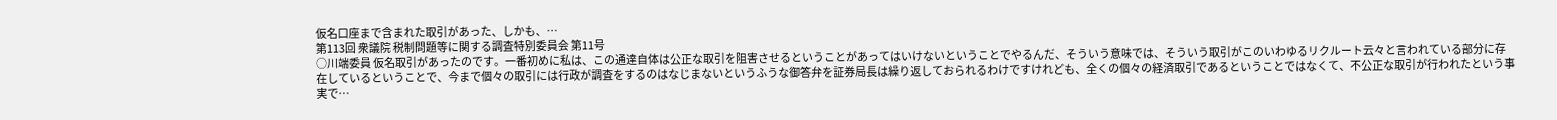仮名口座まで含まれた取引があった、しかも、…
第113回 衆議院 税制問題等に関する調査特別委員会 第11号
○川端委員 仮名取引があったのです。一番初めに私は、この通達自体は公正な取引を阻害させるということがあってはいけないということでやるんだ、そういう意味では、そういう取引がこのいわゆるリクルート云々と言われている部分に存在しているということで、今まで個々の取引には行政が調査をするのはなじまないというふうな御答弁を証券局長は繰り返しておられるわけですけれども、全くの個々の経済取引であるということではなくて、不公正な取引が行われたという事実で…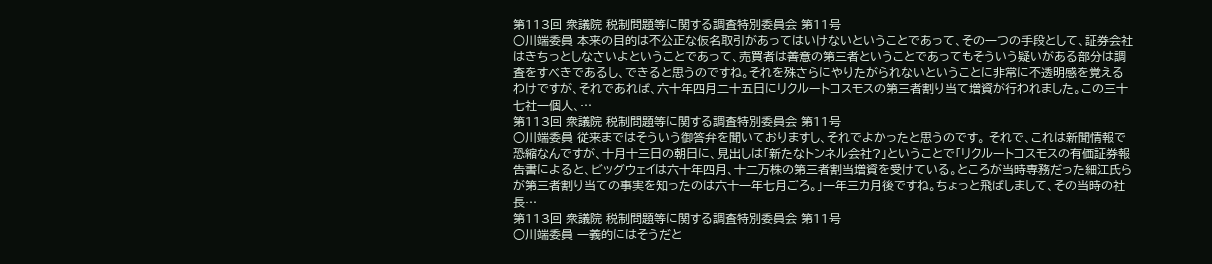第113回 衆議院 税制問題等に関する調査特別委員会 第11号
○川端委員 本来の目的は不公正な仮名取引があってはいけないということであって、その一つの手段として、証券会社はきちっとしなさいよということであって、売買者は善意の第三者ということであってもそういう疑いがある部分は調査をすべきであるし、できると思うのですね。それを殊さらにやりたがられないということに非常に不透明感を覚えるわけですが、それであれば、六十年四月二十五日にリクルートコスモスの第三者割り当て増資が行われました。この三十七社一個人、…
第113回 衆議院 税制問題等に関する調査特別委員会 第11号
○川端委員 従来まではそういう御答弁を聞いておりますし、それでよかったと思うのです。 それで、これは新聞情報で恐縮なんですが、十月十三日の朝日に、見出しは「新たなトンネル会社?」ということで「リクルートコスモスの有価証券報告書によると、ビッグウェイは六十年四月、十二万株の第三者割当増資を受けている。ところが当時専務だった細江氏らが第三者割り当ての事実を知ったのは六十一年七月ごろ。」一年三カ月後ですね。ちょっと飛ばしまして、その当時の社長…
第113回 衆議院 税制問題等に関する調査特別委員会 第11号
○川端委員 一義的にはそうだと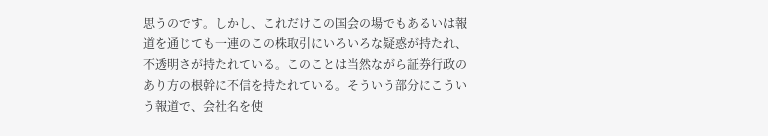思うのです。しかし、これだけこの国会の場でもあるいは報道を通じても一連のこの株取引にいろいろな疑惑が持たれ、不透明さが持たれている。このことは当然ながら証券行政のあり方の根幹に不信を持たれている。そういう部分にこういう報道で、会社名を使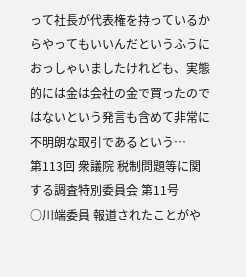って社長が代表権を持っているからやってもいいんだというふうにおっしゃいましたけれども、実態的には金は会社の金で買ったのではないという発言も含めて非常に不明朗な取引であるという…
第113回 衆議院 税制問題等に関する調査特別委員会 第11号
○川端委員 報道されたことがや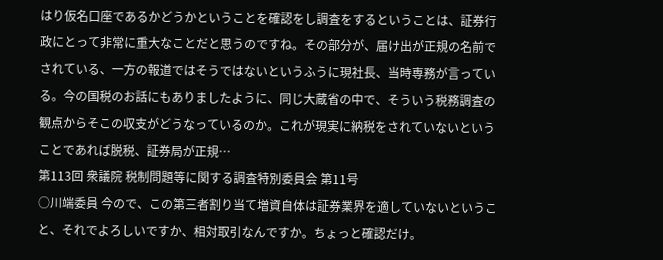はり仮名口座であるかどうかということを確認をし調査をするということは、証券行政にとって非常に重大なことだと思うのですね。その部分が、届け出が正規の名前でされている、一方の報道ではそうではないというふうに現社長、当時専務が言っている。今の国税のお話にもありましたように、同じ大蔵省の中で、そういう税務調査の観点からそこの収支がどうなっているのか。これが現実に納税をされていないということであれば脱税、証券局が正規…
第113回 衆議院 税制問題等に関する調査特別委員会 第11号
○川端委員 今ので、この第三者割り当て増資自体は証券業界を適していないということ、それでよろしいですか、相対取引なんですか。ちょっと確認だけ。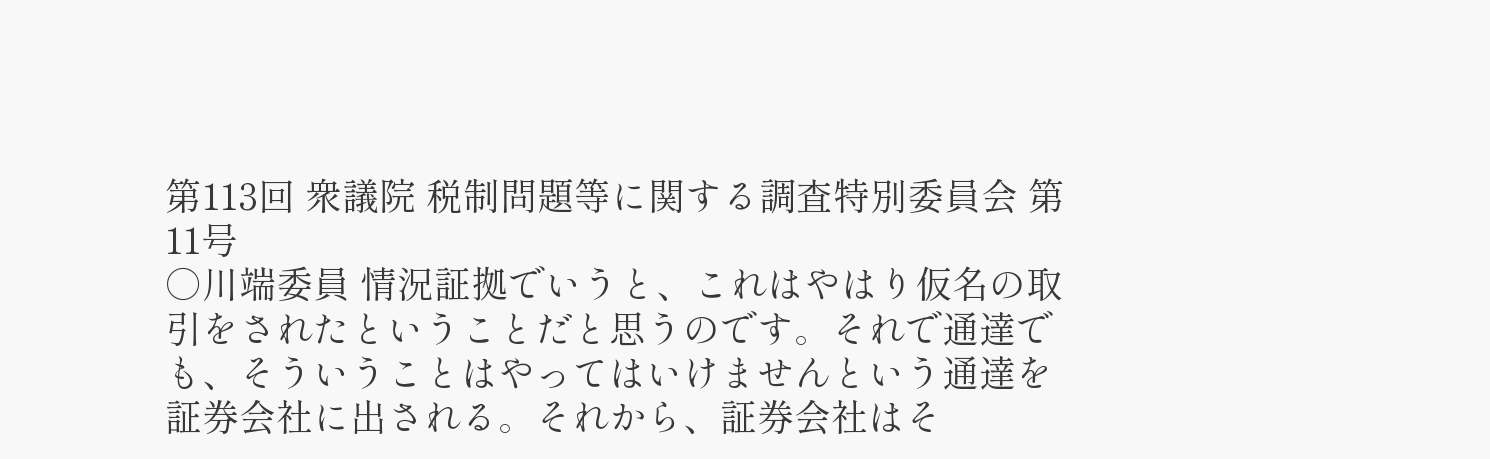第113回 衆議院 税制問題等に関する調査特別委員会 第11号
○川端委員 情況証拠でいうと、これはやはり仮名の取引をされたということだと思うのです。それで通達でも、そういうことはやってはいけませんという通達を証券会社に出される。それから、証券会社はそ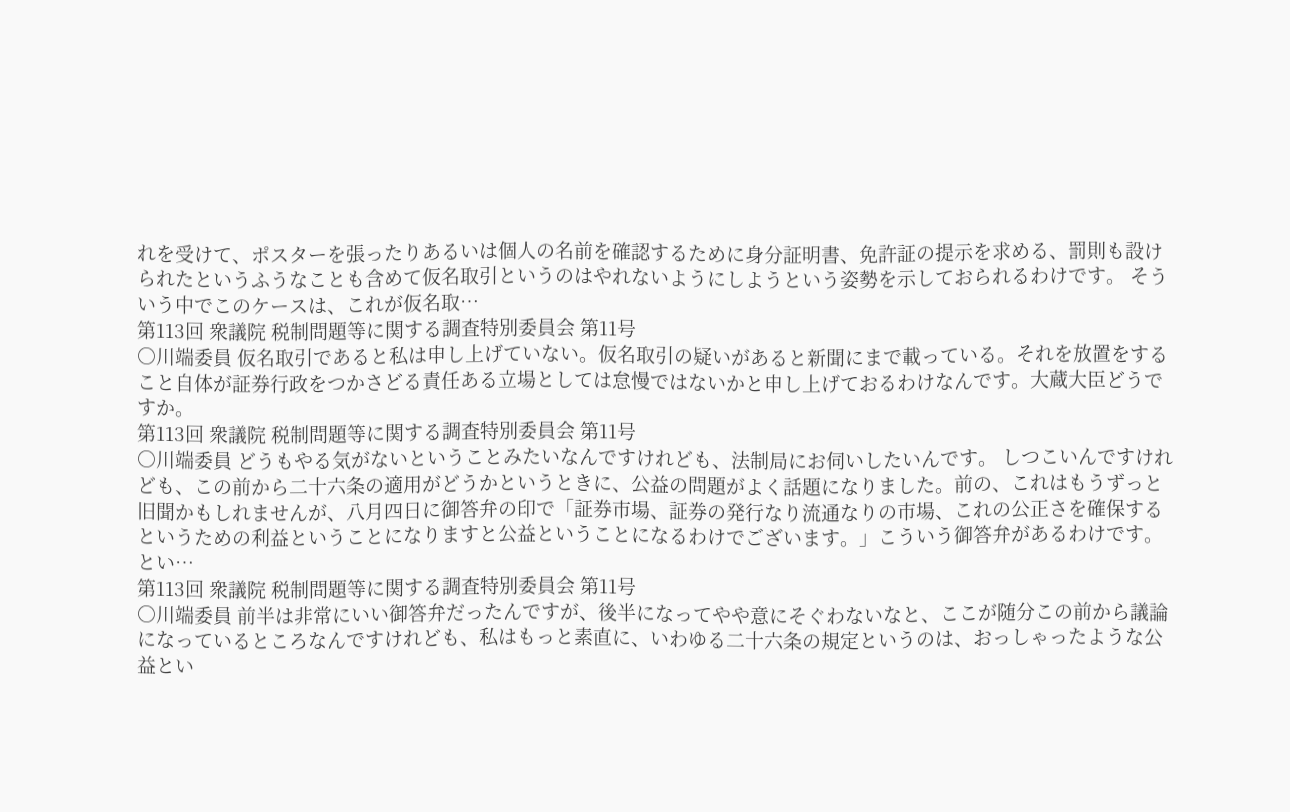れを受けて、ポスターを張ったりあるいは個人の名前を確認するために身分証明書、免許証の提示を求める、罰則も設けられたというふうなことも含めて仮名取引というのはやれないようにしようという姿勢を示しておられるわけです。 そういう中でこのケースは、これが仮名取…
第113回 衆議院 税制問題等に関する調査特別委員会 第11号
○川端委員 仮名取引であると私は申し上げていない。仮名取引の疑いがあると新聞にまで載っている。それを放置をすること自体が証券行政をつかさどる責任ある立場としては怠慢ではないかと申し上げておるわけなんです。大蔵大臣どうですか。
第113回 衆議院 税制問題等に関する調査特別委員会 第11号
○川端委員 どうもやる気がないということみたいなんですけれども、法制局にお伺いしたいんです。 しつこいんですけれども、この前から二十六条の適用がどうかというときに、公益の問題がよく話題になりました。前の、これはもうずっと旧聞かもしれませんが、八月四日に御答弁の印で「証券市場、証券の発行なり流通なりの市場、これの公正さを確保するというための利益ということになりますと公益ということになるわけでございます。」こういう御答弁があるわけです。とい…
第113回 衆議院 税制問題等に関する調査特別委員会 第11号
○川端委員 前半は非常にいい御答弁だったんですが、後半になってやや意にそぐわないなと、ここが随分この前から議論になっているところなんですけれども、私はもっと素直に、いわゆる二十六条の規定というのは、おっしゃったような公益とい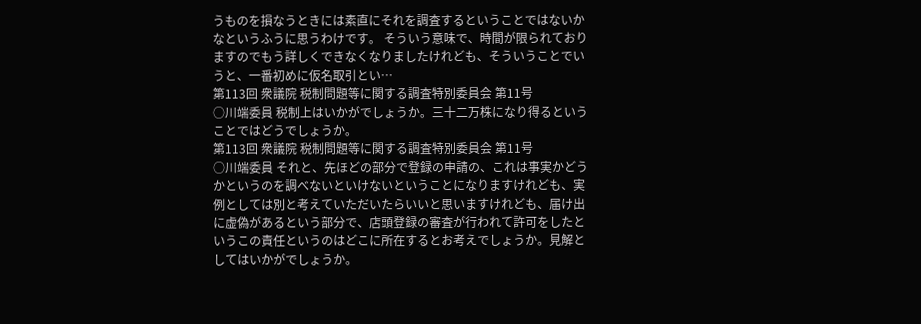うものを損なうときには素直にそれを調査するということではないかなというふうに思うわけです。 そういう意味で、時間が限られておりますのでもう詳しくできなくなりましたけれども、そういうことでいうと、一番初めに仮名取引とい…
第113回 衆議院 税制問題等に関する調査特別委員会 第11号
○川端委員 税制上はいかがでしょうか。三十二万株になり得るということではどうでしょうか。
第113回 衆議院 税制問題等に関する調査特別委員会 第11号
○川端委員 それと、先ほどの部分で登録の申請の、これは事実かどうかというのを調べないといけないということになりますけれども、実例としては別と考えていただいたらいいと思いますけれども、届け出に虚偽があるという部分で、店頭登録の審査が行われて許可をしたというこの責任というのはどこに所在するとお考えでしょうか。見解としてはいかがでしょうか。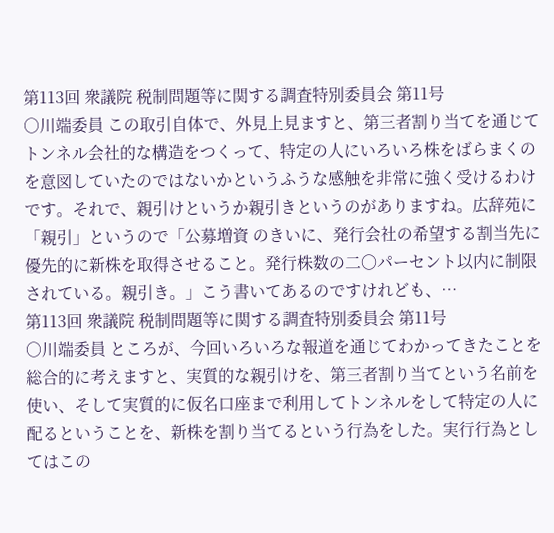第113回 衆議院 税制問題等に関する調査特別委員会 第11号
○川端委員 この取引自体で、外見上見ますと、第三者割り当てを通じてトンネル会社的な構造をつくって、特定の人にいろいろ株をばらまくのを意図していたのではないかというふうな感触を非常に強く受けるわけです。それで、親引けというか親引きというのがありますね。広辞苑に「親引」というので「公募増資 のきいに、発行会社の希望する割当先に優先的に新株を取得させること。発行株数の二〇パーセント以内に制限されている。親引き。」こう書いてあるのですけれども、…
第113回 衆議院 税制問題等に関する調査特別委員会 第11号
○川端委員 ところが、今回いろいろな報道を通じてわかってきたことを総合的に考えますと、実質的な親引けを、第三者割り当てという名前を使い、そして実質的に仮名口座まで利用してトンネルをして特定の人に配るということを、新株を割り当てるという行為をした。実行行為としてはこの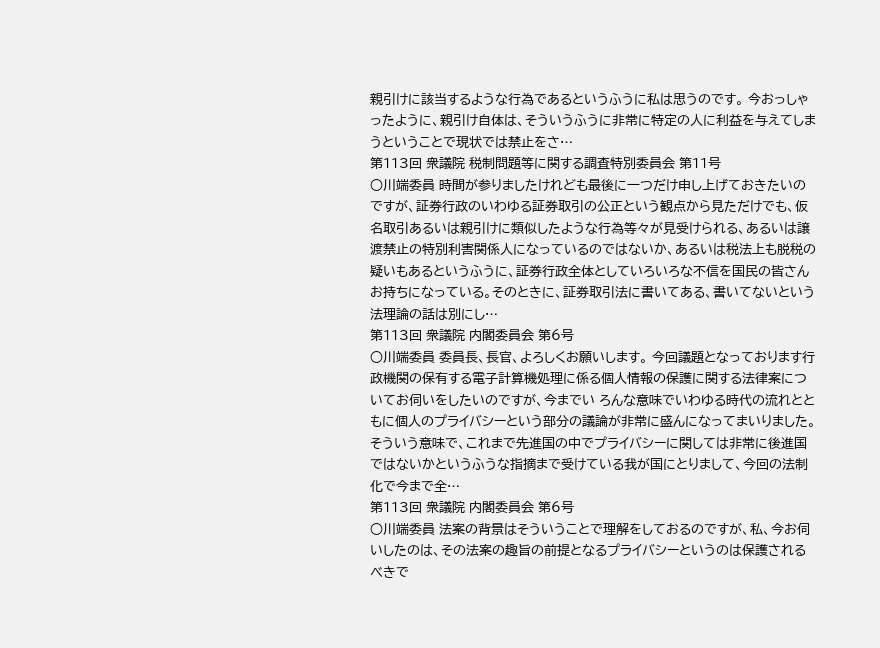親引けに該当するような行為であるというふうに私は思うのです。 今おっしゃったように、親引け自体は、そういうふうに非常に特定の人に利益を与えてしまうということで現状では禁止をさ…
第113回 衆議院 税制問題等に関する調査特別委員会 第11号
○川端委員 時間が参りましたけれども最後に一つだけ申し上げておきたいのですが、証券行政のいわゆる証券取引の公正という観点から見ただけでも、仮名取引あるいは親引けに類似したような行為等々が見受けられる、あるいは譲渡禁止の特別利害関係人になっているのではないか、あるいは税法上も脱税の疑いもあるというふうに、証券行政全体としていろいろな不信を国民の皆さんお持ちになっている。そのときに、証券取引法に書いてある、書いてないという法理論の話は別にし…
第113回 衆議院 内閣委員会 第6号
○川端委員 委員長、長官、よろしくお願いします。 今回議題となっております行政機関の保有する電子計算機処理に係る個人情報の保護に関する法律案についてお伺いをしたいのですが、今までい ろんな意味でいわゆる時代の流れとともに個人のプライバシーという部分の議論が非常に盛んになってまいりました。そういう意味で、これまで先進国の中でプライバシーに関しては非常に後進国ではないかというふうな指摘まで受けている我が国にとりまして、今回の法制化で今まで全…
第113回 衆議院 内閣委員会 第6号
○川端委員 法案の背景はそういうことで理解をしておるのですが、私、今お伺いしたのは、その法案の趣旨の前提となるプライバシーというのは保護されるべきで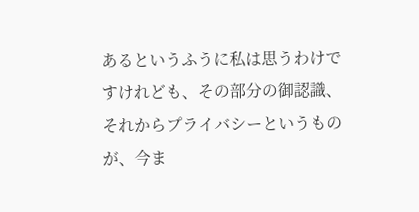あるというふうに私は思うわけですけれども、その部分の御認識、それからプライバシーというものが、今ま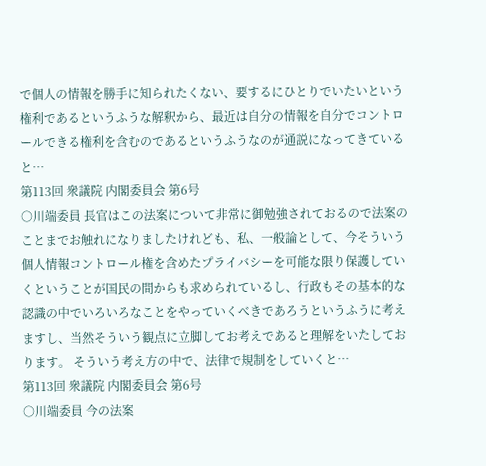で個人の情報を勝手に知られたくない、要するにひとりでいたいという権利であるというふうな解釈から、最近は自分の情報を自分でコントロールできる権利を含むのであるというふうなのが通説になってきていると…
第113回 衆議院 内閣委員会 第6号
○川端委員 長官はこの法案について非常に御勉強されておるので法案のことまでお触れになりましたけれども、私、一般論として、今そういう個人情報コントロール権を含めたプライバシーを可能な限り保護していくということが国民の間からも求められているし、行政もその基本的な認識の中でいろいろなことをやっていくべきであろうというふうに考えますし、当然そういう観点に立脚してお考えであると理解をいたしております。 そういう考え方の中で、法律で規制をしていくと…
第113回 衆議院 内閣委員会 第6号
○川端委員 今の法案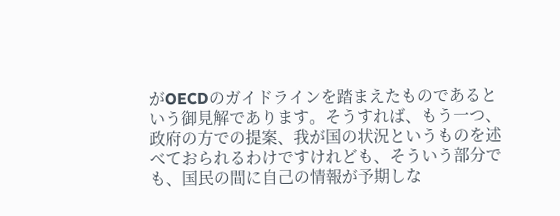がOECDのガイドラインを踏まえたものであるという御見解であります。そうすれば、もう一つ、政府の方での提案、我が国の状況というものを述べておられるわけですけれども、そういう部分でも、国民の間に自己の情報が予期しな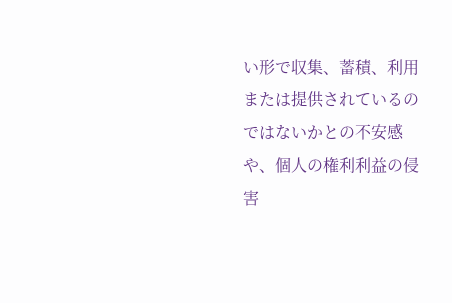い形で収集、蓄積、利用または提供されているのではないかとの不安感や、個人の権利利益の侵害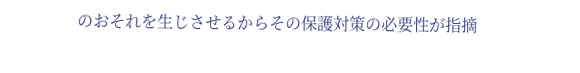のおそれを生じさせるからその保護対策の必要性が指摘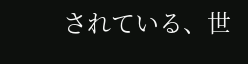されている、世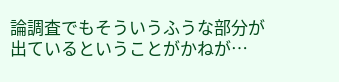論調査でもそういうふうな部分が出ているということがかねが…